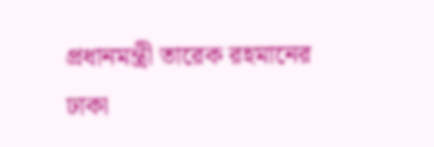প্রধানমন্ত্রী তারেক রহমানের ঢাকা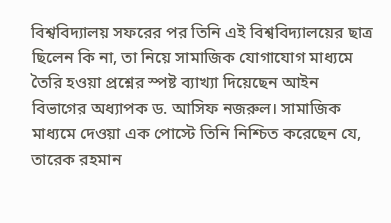বিশ্ববিদ্যালয় সফরের পর তিনি এই বিশ্ববিদ্যালয়ের ছাত্র ছিলেন কি না, তা নিয়ে সামাজিক যোগাযোগ মাধ্যমে তৈরি হওয়া প্রশ্নের স্পষ্ট ব্যাখ্যা দিয়েছেন আইন বিভাগের অধ্যাপক ড. আসিফ নজরুল। সামাজিক মাধ্যমে দেওয়া এক পোস্টে তিনি নিশ্চিত করেছেন যে, তারেক রহমান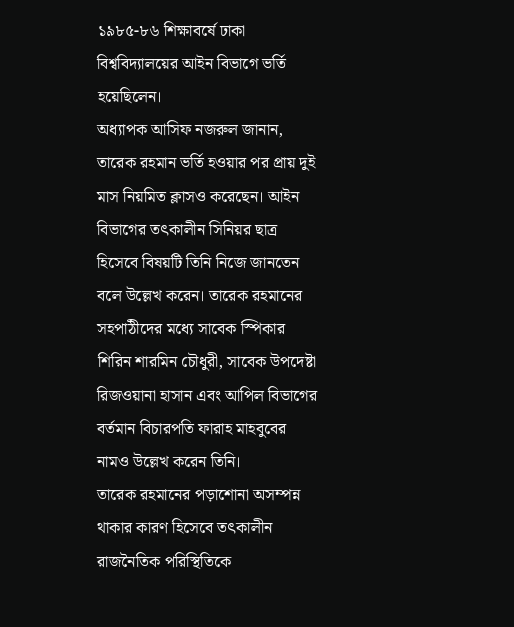১৯৮৫-৮৬ শিক্ষাবর্ষে ঢাকা বিশ্ববিদ্যালয়ের আইন বিভাগে ভর্তি হয়েছিলেন।
অধ্যাপক আসিফ নজরুল জানান, তারেক রহমান ভর্তি হওয়ার পর প্রায় দুই মাস নিয়মিত ক্লাসও করেছেন। আইন বিভাগের তৎকালীন সিনিয়র ছাত্র হিসেবে বিষয়টি তিনি নিজে জানতেন বলে উল্লেখ করেন। তারেক রহমানের সহপাঠীদের মধ্যে সাবেক স্পিকার শিরিন শারমিন চৌধুরী, সাবেক উপদেষ্টা রিজওয়ানা হাসান এবং আপিল বিভাগের বর্তমান বিচারপতি ফারাহ মাহবুবের নামও উল্লেখ করেন তিনি।
তারেক রহমানের পড়াশোনা অসম্পন্ন থাকার কারণ হিসেবে তৎকালীন রাজনৈতিক পরিস্থিতিকে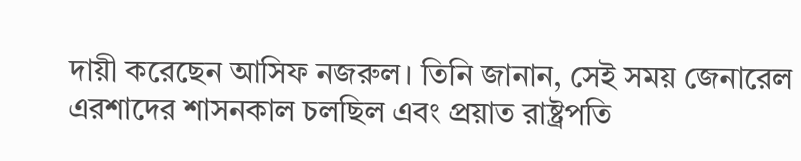দায়ী করেছেন আসিফ নজরুল। তিনি জানান, সেই সময় জেনারেল এরশাদের শাসনকাল চলছিল এবং প্রয়াত রাষ্ট্রপতি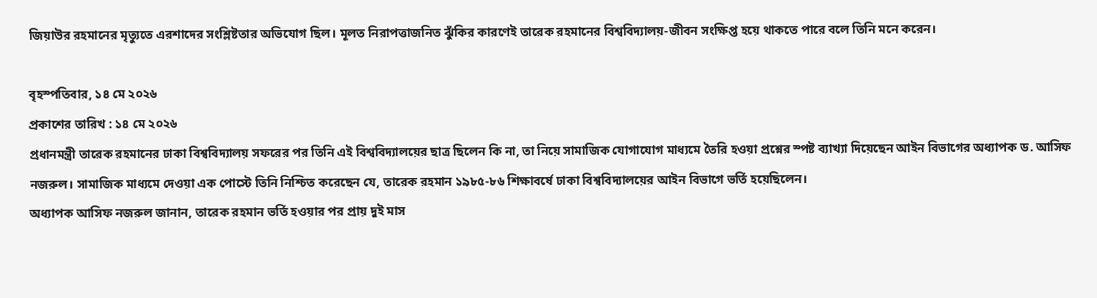জিয়াউর রহমানের মৃত্যুতে এরশাদের সংশ্লিষ্টতার অভিযোগ ছিল। মূলত নিরাপত্তাজনিত ঝুঁকির কারণেই তারেক রহমানের বিশ্ববিদ্যালয়-জীবন সংক্ষিপ্ত হয়ে থাকতে পারে বলে তিনি মনে করেন।

বৃহস্পতিবার, ১৪ মে ২০২৬
প্রকাশের তারিখ : ১৪ মে ২০২৬
প্রধানমন্ত্রী তারেক রহমানের ঢাকা বিশ্ববিদ্যালয় সফরের পর তিনি এই বিশ্ববিদ্যালয়ের ছাত্র ছিলেন কি না, তা নিয়ে সামাজিক যোগাযোগ মাধ্যমে তৈরি হওয়া প্রশ্নের স্পষ্ট ব্যাখ্যা দিয়েছেন আইন বিভাগের অধ্যাপক ড. আসিফ নজরুল। সামাজিক মাধ্যমে দেওয়া এক পোস্টে তিনি নিশ্চিত করেছেন যে, তারেক রহমান ১৯৮৫-৮৬ শিক্ষাবর্ষে ঢাকা বিশ্ববিদ্যালয়ের আইন বিভাগে ভর্তি হয়েছিলেন।
অধ্যাপক আসিফ নজরুল জানান, তারেক রহমান ভর্তি হওয়ার পর প্রায় দুই মাস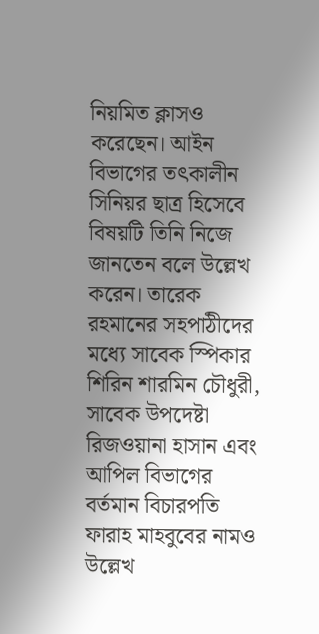নিয়মিত ক্লাসও করেছেন। আইন বিভাগের তৎকালীন সিনিয়র ছাত্র হিসেবে বিষয়টি তিনি নিজে জানতেন বলে উল্লেখ করেন। তারেক রহমানের সহপাঠীদের মধ্যে সাবেক স্পিকার শিরিন শারমিন চৌধুরী, সাবেক উপদেষ্টা রিজওয়ানা হাসান এবং আপিল বিভাগের বর্তমান বিচারপতি ফারাহ মাহবুবের নামও উল্লেখ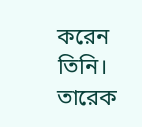করেন তিনি।
তারেক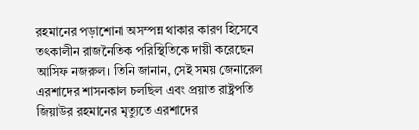রহমানের পড়াশোনা অসম্পন্ন থাকার কারণ হিসেবে তৎকালীন রাজনৈতিক পরিস্থিতিকে দায়ী করেছেন আসিফ নজরুল। তিনি জানান, সেই সময় জেনারেল এরশাদের শাসনকাল চলছিল এবং প্রয়াত রাষ্ট্রপতি জিয়াউর রহমানের মৃত্যুতে এরশাদের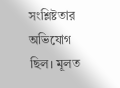সংশ্লিষ্টতার অভিযোগ ছিল। মূলত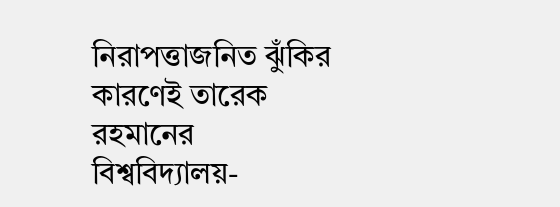নিরাপত্তাজনিত ঝুঁকির কারণেই তারেক রহমানের বিশ্ববিদ্যালয়-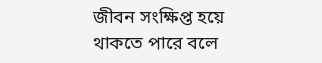জীবন সংক্ষিপ্ত হয়ে থাকতে পারে বলে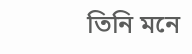তিনি মনে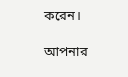করেন।

আপনার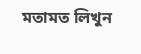মতামত লিখুন